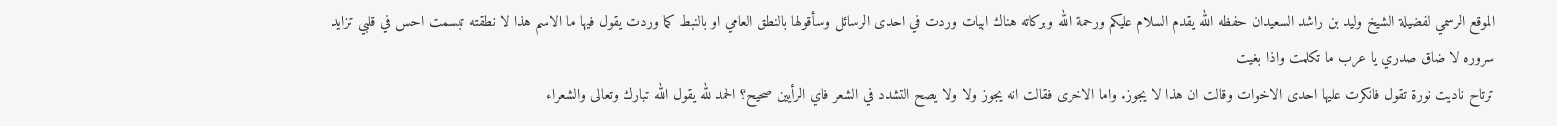الموقع الرسمي لفضيلة الشيخ وليد بن راشد السعيدان حفظه الله يقدم السلام عليكم ورحمة الله وبركاته هناك ابيات وردت في احدى الرسائل وسأقولها بالنطق العامي او بالنبط كما وردت يقول فيها ما الاسم هذا لا نطقته تبسمت احس في قلبي تزايد سروره لا ضاق صدري يا عرب ما تكلمت واذا بغيت
ترتاح ناديت نورة تقول فانكرت عليها احدى الاخوات وقالت ان هذا لا يجوز. واما الاخرى فقالت انه يجوز ولا ولا يصح التشدد في الشعر فاي الرأيين صحيح؟ الحمد لله يقول الله تبارك وتعالى والشعراء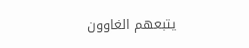يتبعهم الغاوون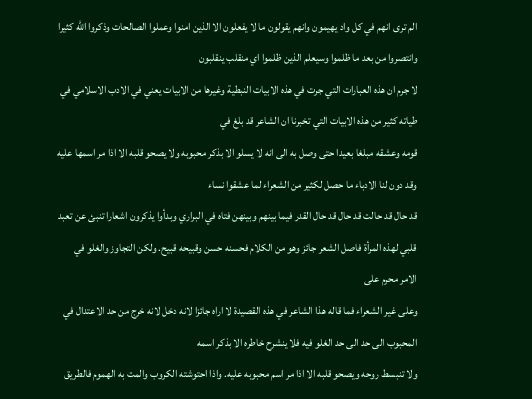الم ترى انهم في كل واد يهيمون وانهم يقولون ما لا يفعلون الا الذين امنوا وعملوا الصالحات وذكروا الله كثيرا وانتصروا من بعد ما ظلموا وسيعلم الذين ظلموا اي منقلب ينقلبون
لا جرم ان هذه العبارات التي جرت في هذه الابيات النبطية وغيرها من الابيات يعني في الادب الاسلامي في طياته كثير من هذه الابيات التي تخبرنا ان الشاعر قد بلغ في
قومه وعشقه مبلغا بعيدا حتى وصل به الى انه لا يسلو الا بذكر محبوبه ولا يصحو قلبه الا اذا مر اسمها عليه وقد دون لنا الادباء ما حصل لكثير من الشعراء لما عشقوا نساء
قد حال قد حالت قد حال قد حال القدر فيما بينهم وبينهن فتاه في البراري وبدأوا يذكرون اشعارا تنبئ عن تعبد قلبي لهذه المرأة فاصل الشعر جائز وهو من الكلام فحسنه حسن وقبيحه قبيح. ولكن التجاوز والغلو في الامر محرم على
وعلى غير الشعراء فما قاله هذا الشاعر في هذه القصيدة لا اراه جائزا لانه دخل لانه خرج من حد الاعتدال في المحبوب الى حد الى حد الغلو فيه فلا ينشرح خاطره الا بذكر اسمه
ولا تنبسط روحه ويصحو قلبه الا اذا مر اسم محبوبه عليه. واذا احتوشته الكروب والمت به الهموم فالطريق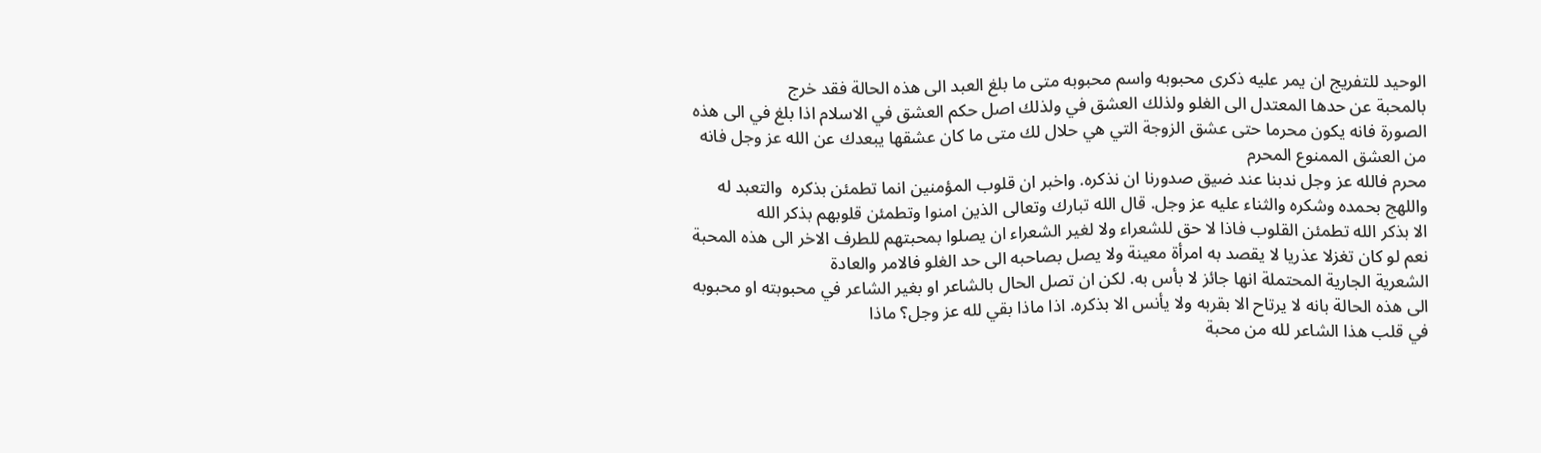الوحيد للتفريج ان يمر عليه ذكرى محبوبه واسم محبوبه متى ما بلغ العبد الى هذه الحالة فقد خرج
بالمحبة عن حدها المعتدل الى الغلو ولذلك العشق في ولذلك اصل حكم العشق في الاسلام اذا بلغ في الى هذه الصورة فانه يكون محرما حتى عشق الزوجة التي هي حلال لك متى ما كان عشقها يبعدك عن الله عز وجل فانه من العشق الممنوع المحرم
محرم فالله عز وجل ندبنا عند ضيق صدورنا ان نذكره. واخبر ان قلوب المؤمنين انما تطمئن بذكره  والتعبد له واللهج بحمده وشكره والثناء عليه عز وجل. قال الله تبارك وتعالى الذين امنوا وتطمئن قلوبهم بذكر الله
الا بذكر الله تطمئن القلوب فاذا لا حق للشعراء ولا لغير الشعراء ان يصلوا بمحبتهم للطرف الاخر الى هذه المحبة نعم لو كان تغزلا عذريا لا يقصد به امرأة معينة ولا يصل بصاحبه الى حد الغلو فالامر والعادة
الشعرية الجارية المحتملة انها جائز لا بأس به. لكن ان تصل الحال بالشاعر او بغير الشاعر في محبوبته او محبوبه الى هذه الحالة بانه لا يرتاح الا بقربه ولا يأنس الا بذكره. اذا ماذا بقي لله عز وجل؟ ماذا
في قلب هذا الشاعر لله من محبة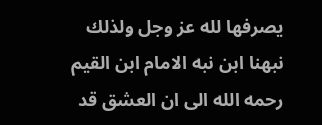يصرفها لله عز وجل ولذلك نبهنا ابن نبه الامام ابن القيم رحمه الله الى ان العشق قد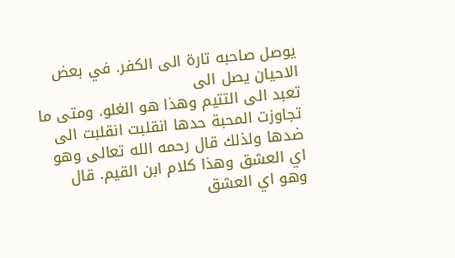يوصل صاحبه تارة الى الكفر. في بعض الاحيان يصل الى
تعبد الى التتيم وهذا هو الغلو. ومتى ما تجاوزت المحبة حدها انقلبت انقلبت الى ضدها ولذلك قال رحمه الله تعالى وهو اي العشق وهذا كلام ابن القيم. قال وهو اي العشق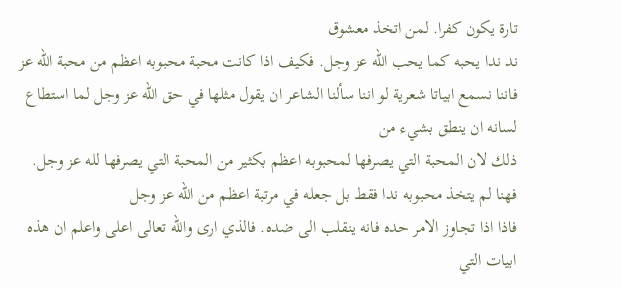تارة يكون كفرا. لمن اتخذ معشوق
ند ندا يحبه كما يحب الله عز وجل. فكيف اذا كانت محبة محبوبه اعظم من محبة الله عز  فاننا نسمع ابياتا شعرية لو اننا سألنا الشاعر ان يقول مثلها في حق الله عز وجل لما استطاع لسانه ان ينطق بشيء من
ذلك لان المحبة التي يصرفها لمحبوبه اعظم بكثير من المحبة التي يصرفها لله عز وجل. فهنا لم يتخذ محبوبه ندا فقط بل جعله في مرتبة اعظم من الله عز وجل
فاذا اذا تجاوز الامر حده فانه ينقلب الى ضده. فالذي ارى والله تعالى اعلى واعلم ان هذه ابيات التي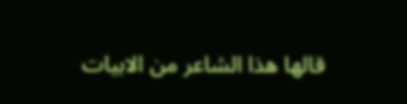قالها هذا الشاعر من الابيات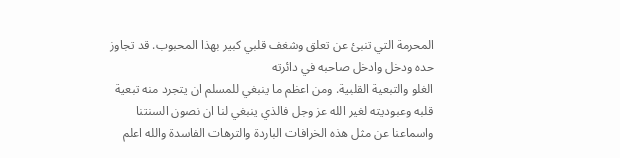المحرمة التي تنبئ عن تعلق وشغف قلبي كبير بهذا المحبوب. قد تجاوز حده ودخل وادخل صاحبه في دائرته
الغلو والتبعية القلبية. ومن اعظم ما ينبغي للمسلم ان يتجرد منه تبعية قلبه وعبوديته لغير الله عز وجل فالذي ينبغي لنا ان نصون السنتنا واسماعنا عن مثل هذه الخرافات الباردة والترهات الفاسدة والله اعلم